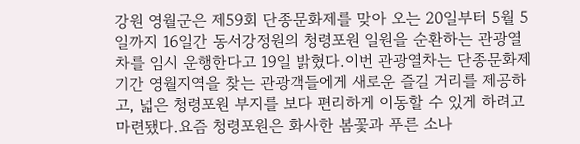강원 영월군은 제59회 단종문화제를 맞아 오는 20일부터 5월 5일까지 16일간 동서강정원의 청령포원 일원을 순환하는 관광열차를 임시 운행한다고 19일 밝혔다.이번 관광열차는 단종문화제 기간 영월지역을 찾는 관광객들에게 새로운 즐길 거리를 제공하고, 넓은 청령포원 부지를 보다 편리하게 이동할 수 있게 하려고 마련됐다.요즘 청령포원은 화사한 봄꽃과 푸른 소나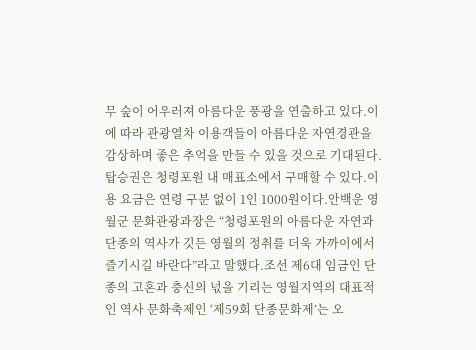무 숲이 어우러져 아름다운 풍광을 연출하고 있다.이에 따라 관광열차 이용객들이 아름다운 자연경관을 감상하며 좋은 추억을 만들 수 있을 것으로 기대된다.탑승권은 청령포원 내 매표소에서 구매할 수 있다.이용 요금은 연령 구분 없이 1인 1000원이다.안백운 영월군 문화관광과장은 “청령포원의 아름다운 자연과 단종의 역사가 깃든 영월의 정취를 더욱 가까이에서 즐기시길 바란다”라고 말했다.조선 제6대 임금인 단종의 고혼과 충신의 넋을 기리는 영월지역의 대표적인 역사 문화축제인 ‘제59회 단종문화제’는 오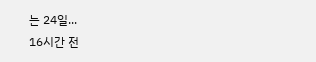는 24일...
16시간 전